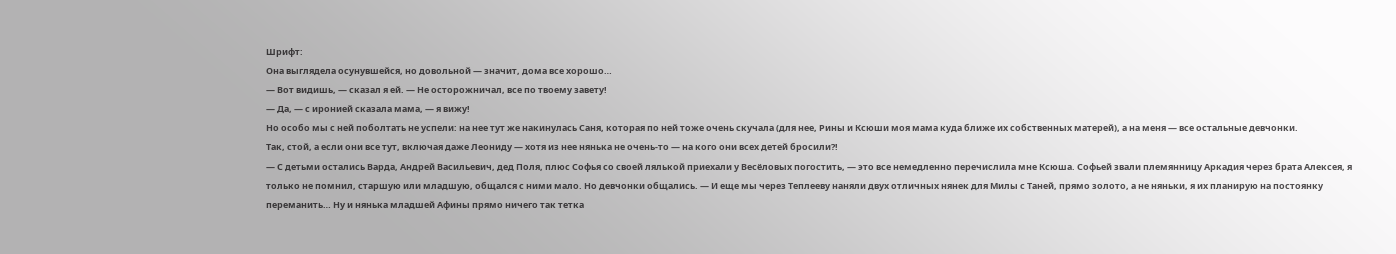Шрифт:
Она выглядела осунувшейся, но довольной — значит, дома все хорошо…
— Вот видишь, — сказал я ей. — Не осторожничал, все по твоему завету!
— Да, — с иронией сказала мама, — я вижу!
Но особо мы с ней поболтать не успели: на нее тут же накинулась Саня, которая по ней тоже очень скучала (для нее, Рины и Ксюши моя мама куда ближе их собственных матерей), а на меня — все остальные девчонки.
Так, стой, а если они все тут, включая даже Леониду — хотя из нее нянька не очень-то — на кого они всех детей бросили?!
— С детьми остались Варда, Андрей Васильевич, дед Поля, плюс Софья со своей лялькой приехали у Весёловых погостить, — это все немедленно перечислила мне Ксюша. Софьей звали племянницу Аркадия через брата Алексея, я только не помнил, старшую или младшую, общался с ними мало. Но девчонки общались. — И еще мы через Теплееву наняли двух отличных нянек для Милы с Таней, прямо золото, а не няньки, я их планирую на постоянку переманить… Ну и нянька младшей Афины прямо ничего так тетка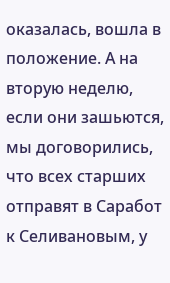оказалась, вошла в положение. А на вторую неделю, если они зашьются, мы договорились, что всех старших отправят в Саработ к Селивановым, у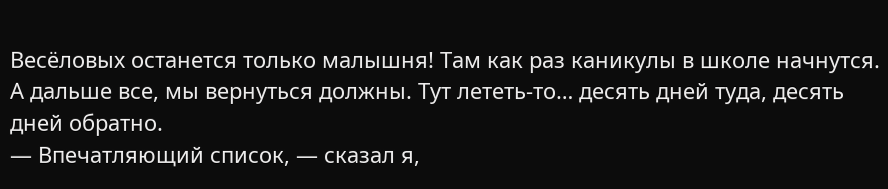Весёловых останется только малышня! Там как раз каникулы в школе начнутся. А дальше все, мы вернуться должны. Тут лететь-то… десять дней туда, десять дней обратно.
— Впечатляющий список, — сказал я,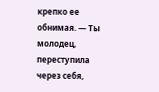крепко ее обнимая. — Ты молодец, переступила через себя,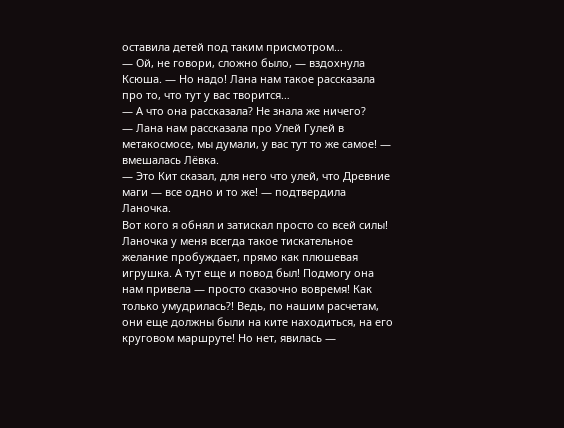оставила детей под таким присмотром…
— Ой, не говори, сложно было, — вздохнула Ксюша. — Но надо! Лана нам такое рассказала про то, что тут у вас творится…
— А что она рассказала? Не знала же ничего?
— Лана нам рассказала про Улей Гулей в метакосмосе, мы думали, у вас тут то же самое! — вмешалась Лёвка.
— Это Кит сказал, для него что улей, что Древние маги — все одно и то же! — подтвердила Ланочка.
Вот кого я обнял и затискал просто со всей силы! Ланочка у меня всегда такое тискательное желание пробуждает, прямо как плюшевая игрушка. А тут еще и повод был! Подмогу она нам привела — просто сказочно вовремя! Как только умудрилась?! Ведь, по нашим расчетам, они еще должны были на ките находиться, на его круговом маршруте! Но нет, явилась —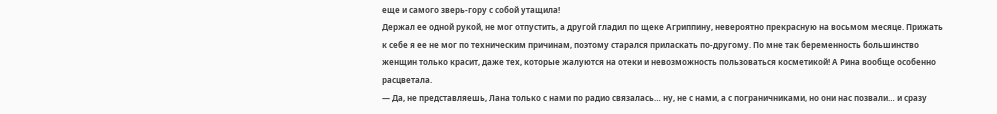еще и самого зверь-гору с собой утащила!
Держал ее одной рукой, не мог отпустить, а другой гладил по щеке Агриппину, невероятно прекрасную на восьмом месяце. Прижать к себе я ее не мог по техническим причинам, поэтому старался приласкать по-другому. По мне так беременность большинство женщин только красит, даже тех, которые жалуются на отеки и невозможность пользоваться косметикой! А Рина вообще особенно расцветала.
— Да, не представляешь, Лана только с нами по радио связалась… ну, не с нами, а с пограничниками, но они нас позвали… и сразу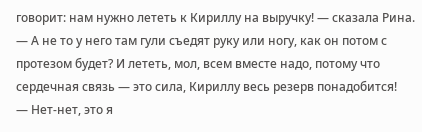говорит: нам нужно лететь к Кириллу на выручку! — сказала Рина. — А не то у него там гули съедят руку или ногу, как он потом с протезом будет? И лететь, мол, всем вместе надо, потому что сердечная связь — это сила, Кириллу весь резерв понадобится!
— Нет-нет, это я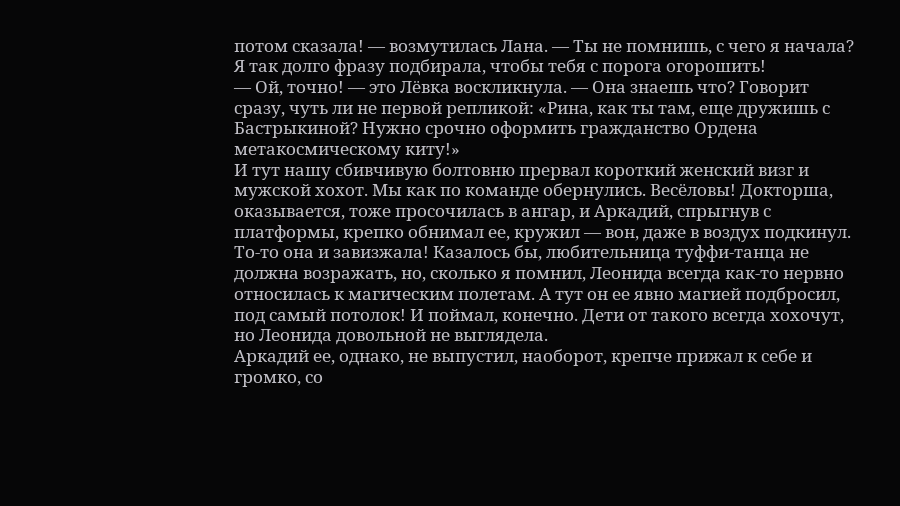потом сказала! — возмутилась Лана. — Ты не помнишь, с чего я начала? Я так долго фразу подбирала, чтобы тебя с порога огорошить!
— Ой, точно! — это Лёвка воскликнула. — Она знаешь что? Говорит сразу, чуть ли не первой репликой: «Рина, как ты там, еще дружишь с Бастрыкиной? Нужно срочно оформить гражданство Ордена метакосмическому киту!»
И тут нашу сбивчивую болтовню прервал короткий женский визг и мужской хохот. Мы как по команде обернулись. Весёловы! Докторша, оказывается, тоже просочилась в ангар, и Аркадий, спрыгнув с платформы, крепко обнимал ее, кружил — вон, даже в воздух подкинул. То-то она и завизжала! Казалось бы, любительница туффи-танца не должна возражать, но, сколько я помнил, Леонида всегда как-то нервно относилась к магическим полетам. А тут он ее явно магией подбросил, под самый потолок! И поймал, конечно. Дети от такого всегда хохочут, но Леонида довольной не выглядела.
Аркадий ее, однако, не выпустил, наоборот, крепче прижал к себе и громко, со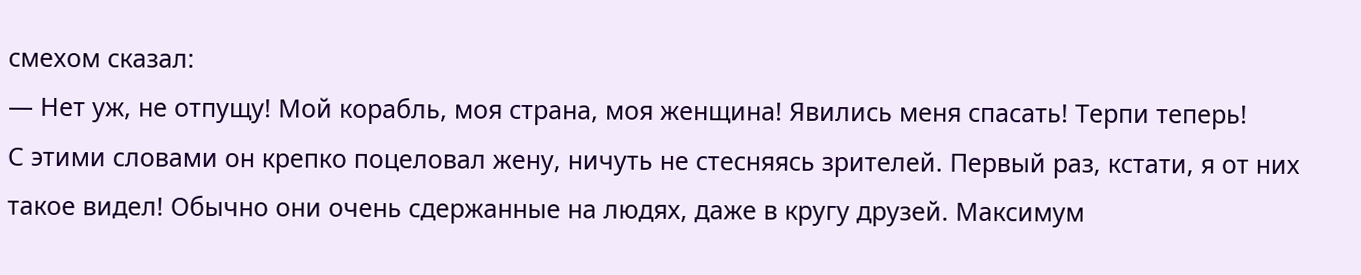смехом сказал:
— Нет уж, не отпущу! Мой корабль, моя страна, моя женщина! Явились меня спасать! Терпи теперь!
С этими словами он крепко поцеловал жену, ничуть не стесняясь зрителей. Первый раз, кстати, я от них такое видел! Обычно они очень сдержанные на людях, даже в кругу друзей. Максимум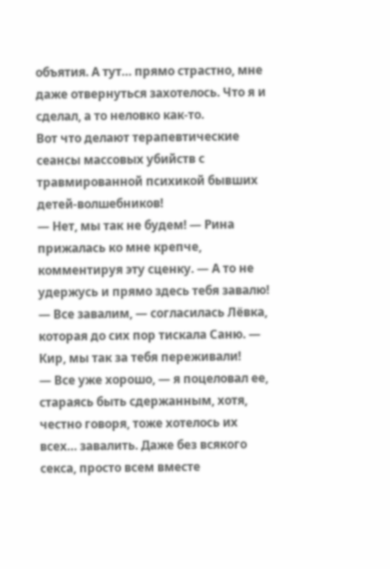объятия. А тут… прямо страстно, мне даже отвернуться захотелось. Что я и сделал, а то неловко как-то.
Вот что делают терапевтические сеансы массовых убийств с травмированной психикой бывших детей-волшебников!
— Нет, мы так не будем! — Рина прижалась ко мне крепче, комментируя эту сценку. — А то не удержусь и прямо здесь тебя завалю!
— Все завалим, — согласилась Лёвка, которая до сих пор тискала Саню. — Кир, мы так за тебя переживали!
— Все уже хорошо, — я поцеловал ее, стараясь быть сдержанным, хотя, честно говоря, тоже хотелось их всех… завалить. Даже без всякого секса, просто всем вместе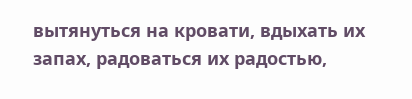вытянуться на кровати, вдыхать их запах, радоваться их радостью,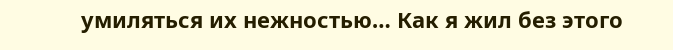умиляться их нежностью… Как я жил без этого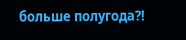больше полугода?!